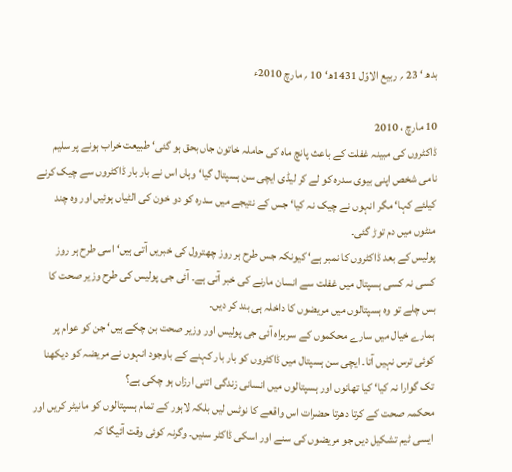بدھ ‘ 23 ؍ ربیع الاوّل 1431ھ‘ 10 ؍ مارچ 2010ء

10 مارچ ، 2010
ڈاکٹروں کی مبینہ غفلت کے باعث پانچ ماہ کی حاملہ خاتون جاں بحق ہو گئی‘ طبیعت خراب ہونے پر سلیم نامی شخص اپنی بیوی سدرہ کو لے کر لیڈی ایچی سن ہسپتال گیا‘ وہاں اس نے بار بار ڈاکٹروں سے چیک کرنے کیلئے کہا‘ مگر انہوں نے چیک نہ کیا‘ جس کے نتیجے میں سدرہ کو دو خون کی الٹیاں ہوئیں اور وہ چند منٹوں میں دم توڑ گئی۔
پولیس کے بعد ڈاکٹروں کا نمبر ہے‘ کیونکہ جس طرح ہر روز چھترول کی خبریں آتی ہیں‘ اسی طرح ہر روز کسی نہ کسی ہسپتال میں غفلت سے انسان مارنے کی خبر آتی ہے۔ آئی جی پولیس کی طرح وزیر صحت کا بس چلے تو وہ ہسپتالوں میں مریضوں کا داخلہ ہی بند کر دیں۔
ہمارے خیال میں سارے محکموں کے سربراہ آئی جی پولیس اور وزیر صحت بن چکے ہیں‘ جن کو عوام پر کوئی ترس نہیں آتا۔ ایچی سن ہسپتال میں ڈاکٹروں کو بار بار کہنے کے باوجود انہوں نے مریضہ کو دیکھنا تک گوارا نہ کیا‘ کیا تھانوں اور ہسپتالوں میں انسانی زندگی اتنی ارزاں ہو چکی ہے؟
محکمہ صحت کے کرتا دھرتا حضرات اس واقعے کا نوٹس لیں بلکہ لاہور کے تمام ہسپتالوں کو مانیٹر کریں اور ایسی ٹیم تشکیل دیں جو مریضوں کی سنے اور اسکی ڈاکٹر سنیں۔ وگرنہ کوئی وقت آئیگا کہ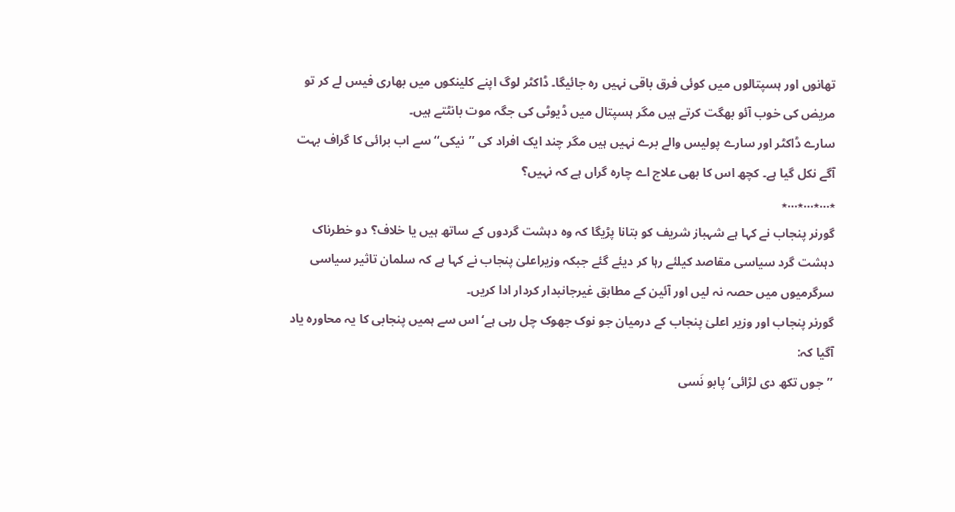تھانوں اور ہسپتالوں میں کوئی فرق باقی نہیں رہ جائیگا۔ ڈاکٹر لوگ اپنے کلینکوں میں بھاری فیس لے کر تو مریض کی خوب آئو بھگت کرتے ہیں مگر ہسپتال میں ڈیوٹی کی جگہ موت بانٹتے ہیں۔
سارے ڈاکٹر اور سارے پولیس والے برے نہیں ہیں مگر چند ایک افراد کی ’’نیکی‘‘ سے اب برائی کا گراف بہت آگے نکل گیا ہے۔ کچھ اس کا بھی علاج اے چارہ گراں ہے کہ نہیں؟
٭…٭…٭…٭
گورنر پنجاب نے کہا ہے شہباز شریف کو بتانا پڑیگا کہ وہ دہشت گردوں کے ساتھ ہیں یا خلاف؟ دو خطرناک دہشت گرد سیاسی مقاصد کیلئے رہا کر دیئے گئے جبکہ وزیراعلیٰ پنجاب نے کہا ہے کہ سلمان تاثیر سیاسی سرگرمیوں میں حصہ نہ لیں اور آئین کے مطابق غیرجانبدار کردار ادا کریں۔
گورنر پنجاب اور وزیر اعلیٰ پنجاب کے درمیان جو نوک جھوک چل رہی ہے‘ اس سے ہمیں پنجابی کا یہ محاورہ یاد آگیا کہ:
’’جوں تکھ دی لڑائی‘ پابو نَسی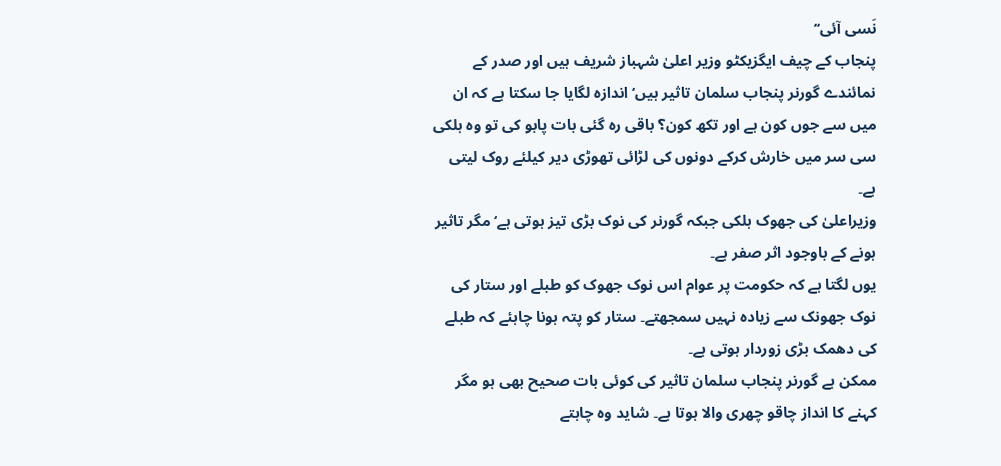نَسی آئی‘‘
پنجاب کے چیف ایگزیکٹو وزیر اعلیٰ شہباز شریف ہیں اور صدر کے نمائندے گورنر پنجاب سلمان تاثیر ہیں‘ اندازہ لگایا جا سکتا ہے کہ ان میں سے جوں کون ہے اور تکھ کون؟ باقی رہ گئی بات پابو کی تو وہ ہلکی سی سر میں خارش کرکے دونوں کی لڑائی تھوڑی دیر کیلئے روک لیتی ہے۔
وزیراعلیٰ کی جھوک ہلکی جبکہ گورنر کی نوک بڑی تیز ہوتی ہے‘ مگر تاثیر ہونے کے باوجود اثر صفر ہے۔
یوں لگتا ہے کہ حکومت پر عوام اس نوک جھوک کو طبلے اور ستار کی نوک جھونک سے زیادہ نہیں سمجھتے۔ ستار کو پتہ ہونا چاہئے کہ طبلے کی دھمک بڑی زوردار ہوتی ہے۔
ممکن ہے گورنر پنجاب سلمان تاثیر کی کوئی بات صحیح بھی ہو مگر کہنے کا انداز چاقو چھری والا ہوتا ہے۔ شاید وہ چاہتے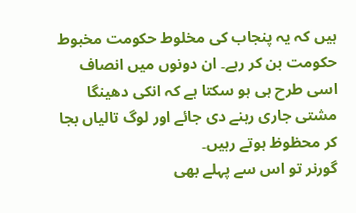ہیں کہ یہ پنجاب کی مخلوط حکومت مخبوط حکومت بن کر رہے۔ ان دونوں میں انصاف اسی طرح ہی ہو سکتا ہے کہ انکی دھینگا مشتی جاری رہنے دی جائے اور لوگ تالیاں بجا کر محظوظ ہوتے رہیں۔
گورنر تو اس سے پہلے بھی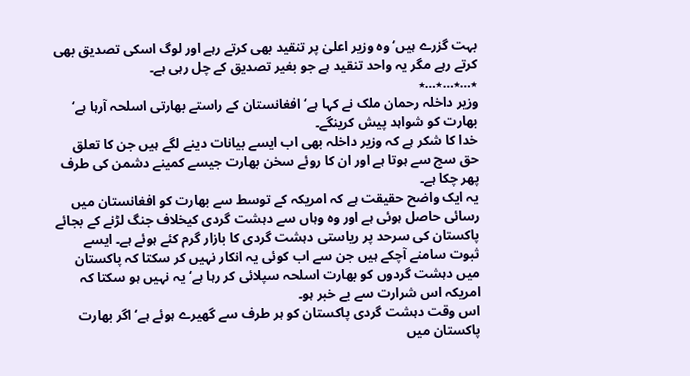بہت گزرے ہیں‘ وہ وزیر اعلیٰ پر تنقید بھی کرتے رہے اور لوگ اسکی تصدیق بھی کرتے رہے مگر یہ واحد تنقید ہے جو بغیر تصدیق کے چل رہی ہے۔
٭…٭…٭…٭
وزیر داخلہ رحمان ملک نے کہا ہے‘ افغانستان کے راستے بھارتی اسلحہ آرہا ہے‘ بھارت کو شواہد پیش کرینگے۔
خدا کا شکر ہے کہ وزیر داخلہ بھی اب ایسے بیانات دینے لگے ہیں جن کا تعلق حق سچ سے ہوتا ہے اور ان کا روئے سخن بھارت جیسے کمینے دشمن کی طرف پھر چکا ہے۔
یہ ایک واضح حقیقت ہے کہ امریکہ کے توسط سے بھارت کو افغانستان میں رسائی حاصل ہوئی ہے اور وہ وہاں سے دہشت گردی کیخلاف جنگ لڑنے کے بجائے پاکستان کی سرحد پر ریاستی دہشت گردی کا بازار گرم کئے ہوئے ہے۔ ایسے ثبوت سامنے آچکے ہیں جن سے اب کوئی یہ انکار نہیں کر سکتا کہ پاکستان میں دہشت گردوں کو بھارت اسلحہ سپلائی کر رہا ہے‘ یہ نہیں ہو سکتا کہ امریکہ اس شرارت سے بے خبر ہو۔
اس وقت دہشت گردی پاکستان کو ہر طرف سے گھیرے ہوئے ہے‘ اگر بھارت پاکستان میں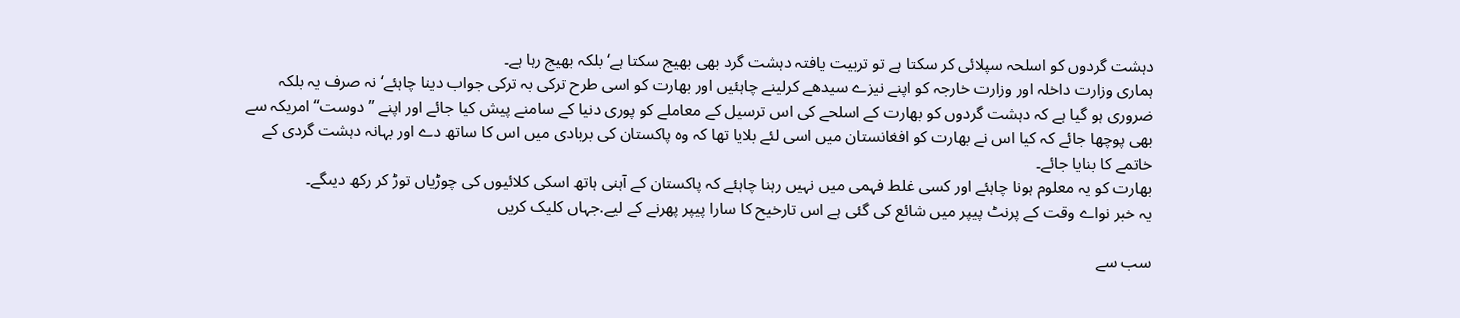دہشت گردوں کو اسلحہ سپلائی کر سکتا ہے تو تربیت یافتہ دہشت گرد بھی بھیج سکتا ہے‘ بلکہ بھیج رہا ہے۔
ہماری وزارت داخلہ اور وزارت خارجہ کو اپنے نیزے سیدھے کرلینے چاہئیں اور بھارت کو اسی طرح ترکی بہ ترکی جواب دینا چاہئے‘ نہ صرف یہ بلکہ ضروری ہو گیا ہے کہ دہشت گردوں کو بھارت کے اسلحے کی اس ترسیل کے معاملے کو پوری دنیا کے سامنے پیش کیا جائے اور اپنے ’’دوست‘‘ امریکہ سے بھی پوچھا جائے کہ کیا اس نے بھارت کو افغانستان میں اسی لئے بلایا تھا کہ وہ پاکستان کی بربادی میں اس کا ساتھ دے اور بہانہ دہشت گردی کے خاتمے کا بنایا جائے۔
بھارت کو یہ معلوم ہونا چاہئے اور کسی غلط فہمی میں نہیں رہنا چاہئے کہ پاکستان کے آہنی ہاتھ اسکی کلائیوں کی چوڑیاں توڑ کر رکھ دیںگے۔
یہ خبر نواے وقت کے پرنٹ پیپر میں شائع کی گئی ہے اس تارخیح کا سارا پیپر پھرنے کے لیے.جہاں کلیک کریں

سب سے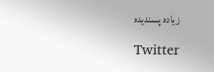زیادہ پسندیدہ

Twitter